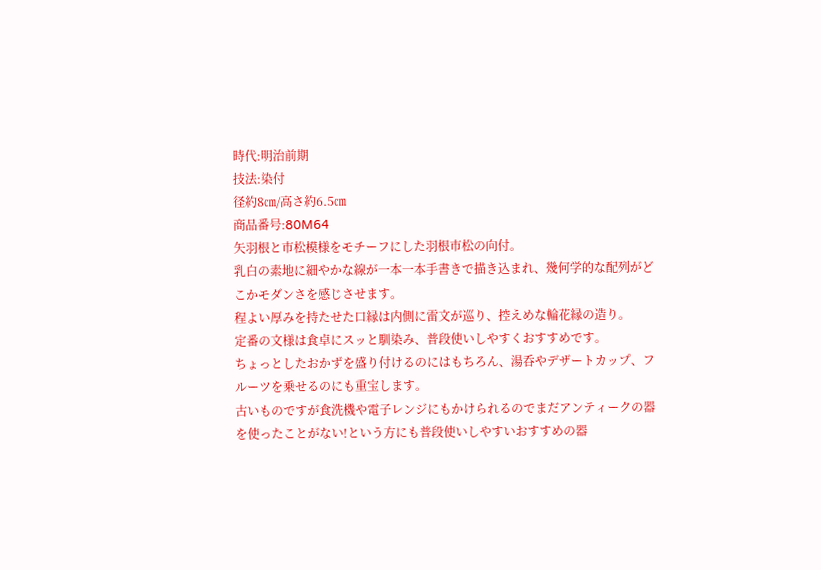時代:明治前期
技法:染付
径約8㎝/高さ約6.5㎝
商品番号:80M64
矢羽根と市松模様をモチーフにした羽根市松の向付。
乳白の素地に細やかな線が一本一本手書きで描き込まれ、幾何学的な配列がどこかモダンさを感じさせます。
程よい厚みを持たせた口縁は内側に雷文が巡り、控えめな輪花縁の造り。
定番の文様は食卓にスッと馴染み、普段使いしやすくおすすめです。
ちょっとしたおかずを盛り付けるのにはもちろん、湯呑やデザートカップ、フルーツを乗せるのにも重宝します。
古いものですが食洗機や電子レンジにもかけられるのでまだアンティークの器を使ったことがない!という方にも普段使いしやすいおすすめの器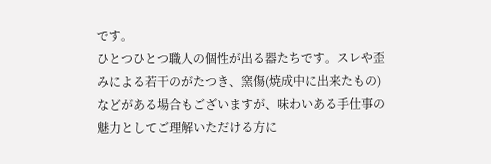です。
ひとつひとつ職人の個性が出る器たちです。スレや歪みによる若干のがたつき、窯傷(焼成中に出来たもの)などがある場合もございますが、味わいある手仕事の魅力としてご理解いただける方に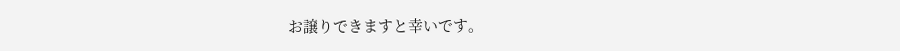お譲りできますと幸いです。